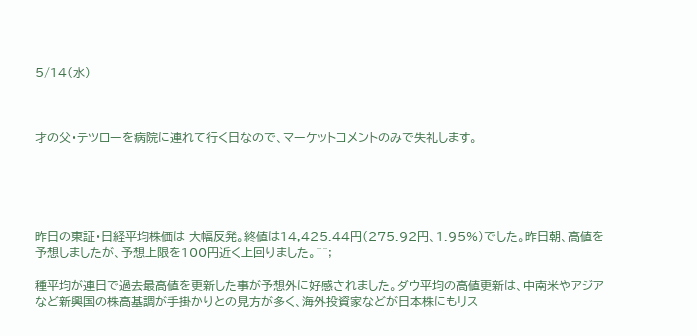5/14(水)



才の父・テツローを病院に連れて行く日なので、マーケットコメントのみで失礼します。





昨日の東証・日経平均株価は 大幅反発。終値は14,425.44円(275.92円、1.95%)でした。昨日朝、高値を予想しましたが、予想上限を100円近く上回りました。^^;

種平均が連日で過去最高値を更新した事が予想外に好感されました。ダウ平均の高値更新は、中南米やアジアなど新興国の株高基調が手掛かりとの見方が多く、海外投資家などが日本株にもリス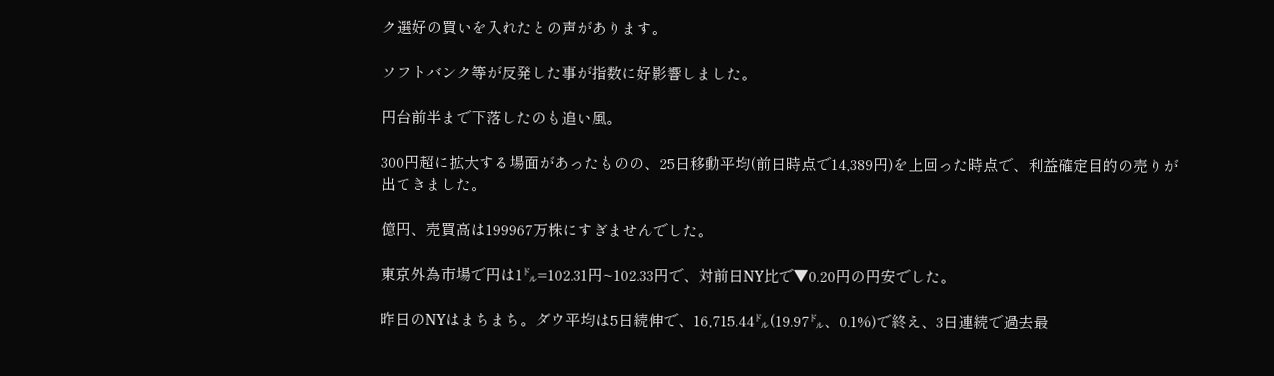ク選好の買いを入れたとの声があります。

ソフトバンク等が反発した事が指数に好影響しました。

円台前半まで下落したのも追い風。

300円超に拡大する場面があったものの、25日移動平均(前日時点で14,389円)を上回った時点で、利益確定目的の売りが出てきました。

億円、売買高は199967万株にすぎませんでした。

東京外為市場で円は1㌦=102.31円~102.33円で、対前日NY比で▼0.20円の円安でした。

昨日のNYはまちまち。ダウ平均は5日続伸で、16,715.44㌦(19.97㌦、0.1%)で終え、3日連続で過去最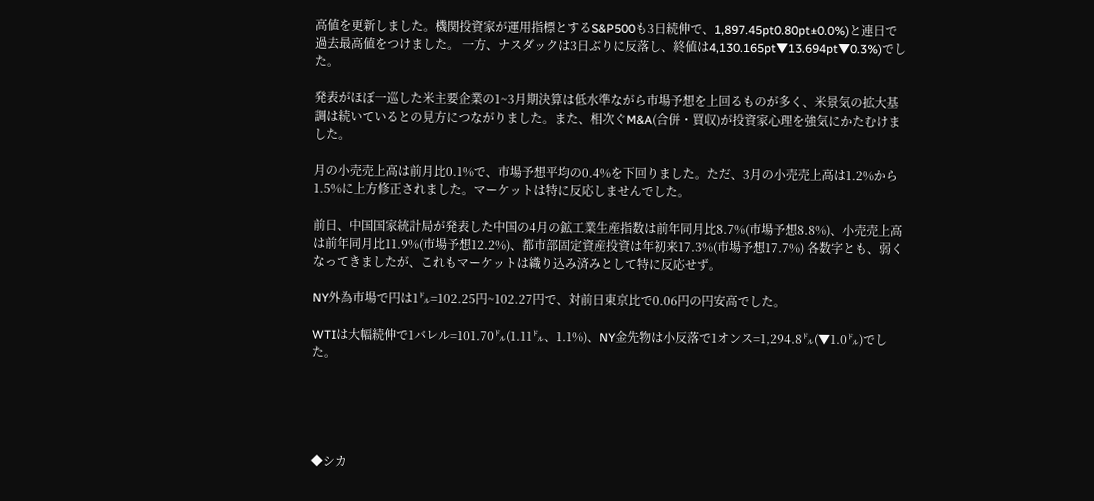高値を更新しました。機関投資家が運用指標とするS&P500も3日続伸で、1,897.45pt0.80pt±0.0%)と連日で過去最高値をつけました。 一方、ナスダックは3日ぶりに反落し、終値は4,130.165pt▼13.694pt▼0.3%)でした。

発表がほぼ一巡した米主要企業の1~3月期決算は低水準ながら市場予想を上回るものが多く、米景気の拡大基調は続いているとの見方につながりました。また、相次ぐM&A(合併・買収)が投資家心理を強気にかたむけました。

月の小売売上高は前月比0.1%で、市場予想平均の0.4%を下回りました。ただ、3月の小売売上高は1.2%から1.5%に上方修正されました。マーケットは特に反応しませんでした。

前日、中国国家統計局が発表した中国の4月の鉱工業生産指数は前年同月比8.7%(市場予想8.8%)、小売売上高は前年同月比11.9%(市場予想12.2%)、都市部固定資産投資は年初来17.3%(市場予想17.7%) 各数字とも、弱くなってきましたが、これもマーケットは織り込み済みとして特に反応せず。

NY外為市場で円は1㌦=102.25円~102.27円で、対前日東京比で0.06円の円安高でした。

WTIは大幅続伸で1バレル=101.70㌦(1.11㌦、1.1%)、NY金先物は小反落で1オンス=1,294.8㌦(▼1.0㌦)でした。





◆シカ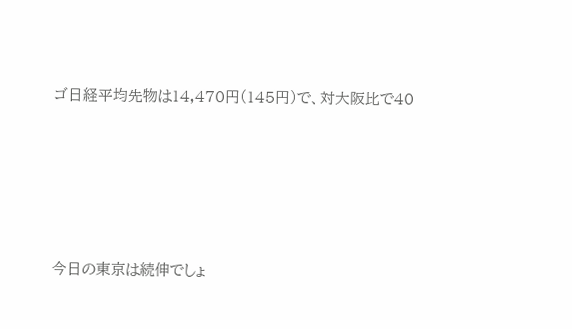ゴ日経平均先物は14,470円(145円)で、対大阪比で40





今日の東京は続伸でしょ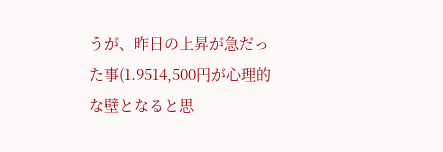うが、昨日の上昇が急だった事(1.9514,500円が心理的な壁となると思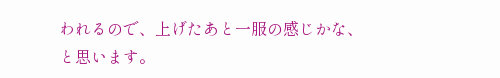われるので、上げたあと一服の感じかな、と思います。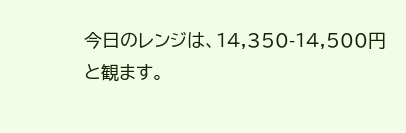今日のレンジは、14,350-14,500円と観ます。